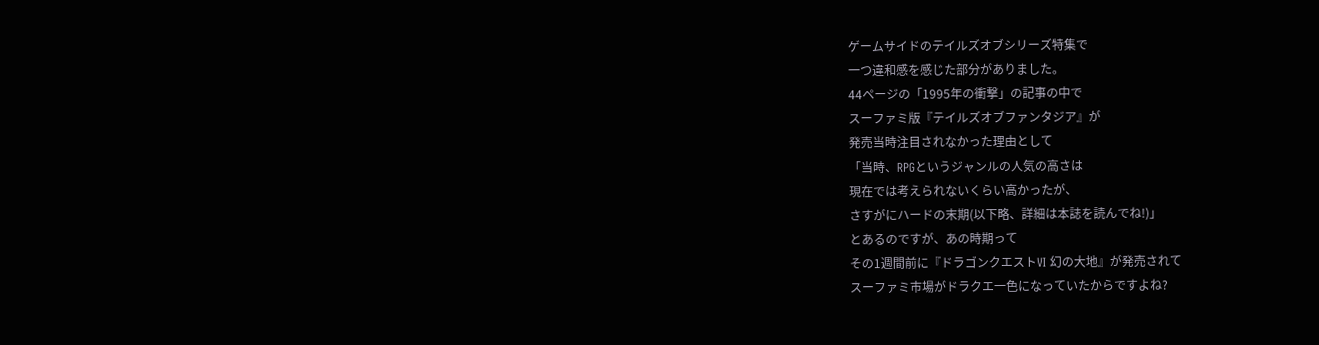ゲームサイドのテイルズオブシリーズ特集で
一つ違和感を感じた部分がありました。
44ページの「1995年の衝撃」の記事の中で
スーファミ版『テイルズオブファンタジア』が
発売当時注目されなかった理由として
「当時、RPGというジャンルの人気の高さは
現在では考えられないくらい高かったが、
さすがにハードの末期(以下略、詳細は本誌を読んでね!)」
とあるのですが、あの時期って
その1週間前に『ドラゴンクエストVI 幻の大地』が発売されて
スーファミ市場がドラクエ一色になっていたからですよね?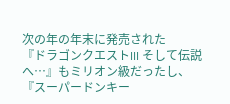次の年の年末に発売された
『ドラゴンクエストIII そして伝説へ…』もミリオン級だったし、
『スーパードンキー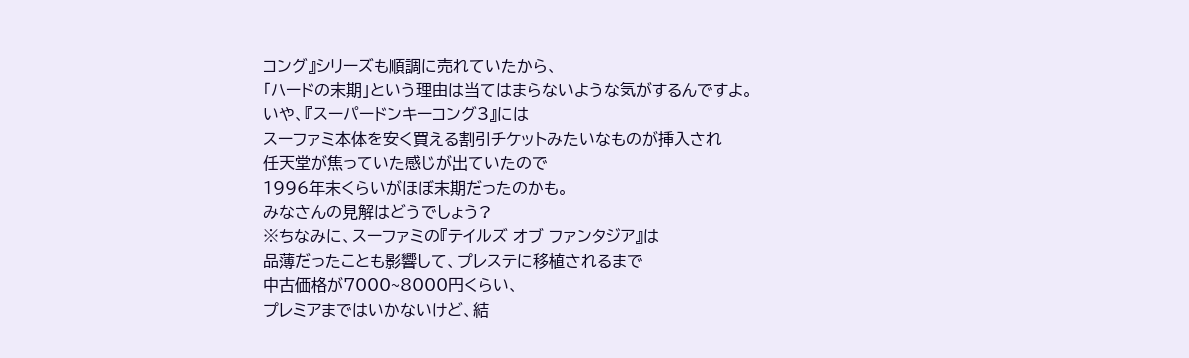コング』シリーズも順調に売れていたから、
「ハードの末期」という理由は当てはまらないような気がするんですよ。
いや、『スーパードンキーコング3』には
スーファミ本体を安く買える割引チケットみたいなものが挿入され
任天堂が焦っていた感じが出ていたので
1996年末くらいがほぼ末期だったのかも。
みなさんの見解はどうでしょう?
※ちなみに、スーファミの『テイルズ オブ ファンタジア』は
品薄だったことも影響して、プレステに移植されるまで
中古価格が7000~8000円くらい、
プレミアまではいかないけど、結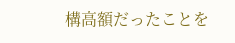構高額だったことを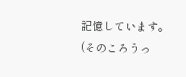記憶しています。
(そのころうっ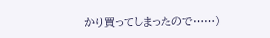かり買ってしまったので……)